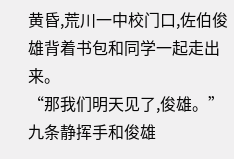黄昏,荒川一中校门口,佐伯俊雄背着书包和同学一起走出来。
“那我们明天见了,俊雄。”
九条静挥手和俊雄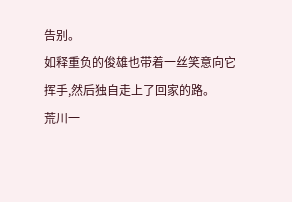告别。
如释重负的俊雄也带着一丝笑意向它挥手,然后独自走上了回家的路。
荒川一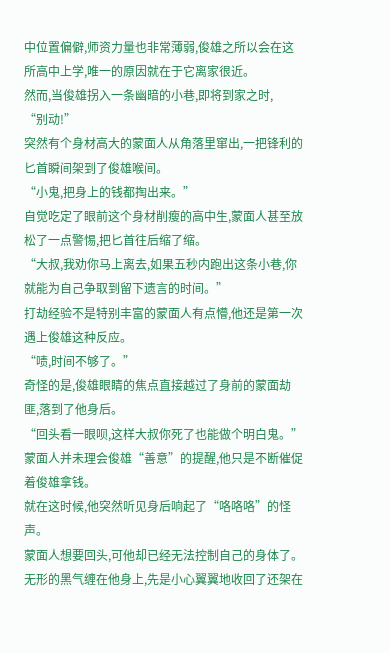中位置偏僻,师资力量也非常薄弱,俊雄之所以会在这所高中上学,唯一的原因就在于它离家很近。
然而,当俊雄拐入一条幽暗的小巷,即将到家之时,
“别动!”
突然有个身材高大的蒙面人从角落里窜出,一把锋利的匕首瞬间架到了俊雄喉间。
“小鬼,把身上的钱都掏出来。”
自觉吃定了眼前这个身材削瘦的高中生,蒙面人甚至放松了一点警惕,把匕首往后缩了缩。
“大叔,我劝你马上离去,如果五秒内跑出这条小巷,你就能为自己争取到留下遗言的时间。”
打劫经验不是特别丰富的蒙面人有点懵,他还是第一次遇上俊雄这种反应。
“啧,时间不够了。”
奇怪的是,俊雄眼睛的焦点直接越过了身前的蒙面劫匪,落到了他身后。
“回头看一眼呗,这样大叔你死了也能做个明白鬼。”
蒙面人并未理会俊雄“善意”的提醒,他只是不断催促着俊雄拿钱。
就在这时候,他突然听见身后响起了“咯咯咯”的怪声。
蒙面人想要回头,可他却已经无法控制自己的身体了。
无形的黑气缠在他身上,先是小心翼翼地收回了还架在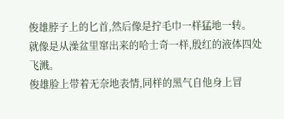俊雄脖子上的匕首,然后像是拧毛巾一样猛地一转。
就像是从澡盆里窜出来的哈士奇一样,殷红的液体四处飞溅。
俊雄脸上带着无奈地表情,同样的黑气自他身上冒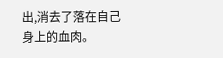出,消去了落在自己身上的血肉。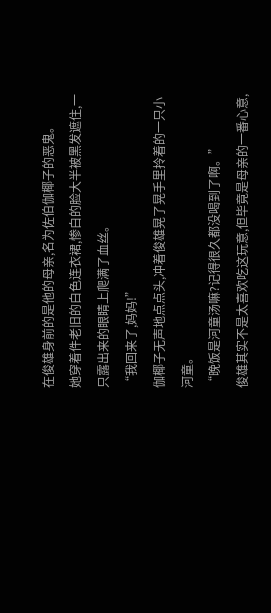在俊雄身前的是他的母亲,名为佐伯伽椰子的恶鬼。
她穿着件老旧的白色连衣裙,惨白的脸大半被黑发遮住,一只露出来的眼睛上爬满了血丝。
“我回来了,妈妈!”
伽椰子无声地点点头,冲着俊雄晃了晃手里拎着的一只小河童。
“晚饭是河童汤嘛?记得很久都没喝到了啊。”
俊雄其实不是太喜欢吃这玩意,但毕竟是母亲的一番心意,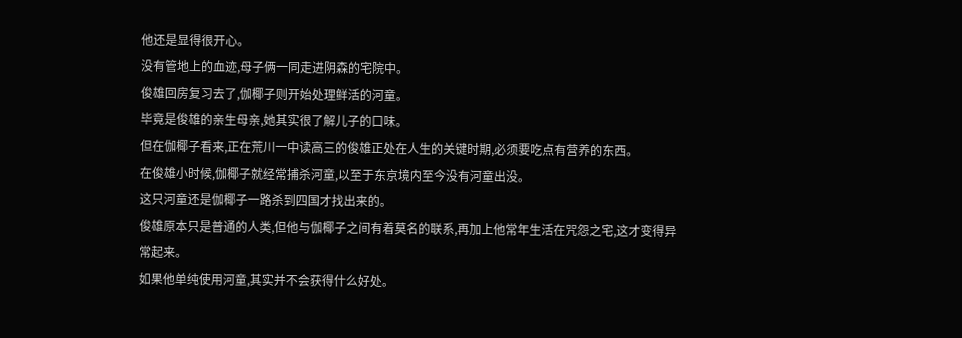他还是显得很开心。
没有管地上的血迹,母子俩一同走进阴森的宅院中。
俊雄回房复习去了,伽椰子则开始处理鲜活的河童。
毕竟是俊雄的亲生母亲,她其实很了解儿子的口味。
但在伽椰子看来,正在荒川一中读高三的俊雄正处在人生的关键时期,必须要吃点有营养的东西。
在俊雄小时候,伽椰子就经常捕杀河童,以至于东京境内至今没有河童出没。
这只河童还是伽椰子一路杀到四国才找出来的。
俊雄原本只是普通的人类,但他与伽椰子之间有着莫名的联系,再加上他常年生活在咒怨之宅,这才变得异常起来。
如果他单纯使用河童,其实并不会获得什么好处。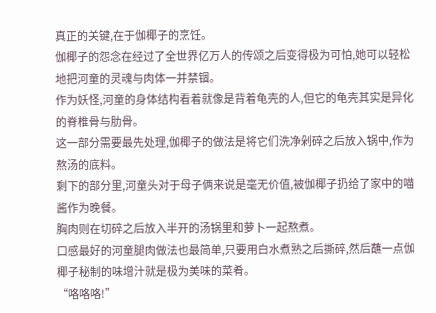真正的关键,在于伽椰子的烹饪。
伽椰子的怨念在经过了全世界亿万人的传颂之后变得极为可怕,她可以轻松地把河童的灵魂与肉体一并禁锢。
作为妖怪,河童的身体结构看着就像是背着龟壳的人,但它的龟壳其实是异化的脊椎骨与肋骨。
这一部分需要最先处理,伽椰子的做法是将它们洗净剁碎之后放入锅中,作为熬汤的底料。
剩下的部分里,河童头对于母子俩来说是毫无价值,被伽椰子扔给了家中的喵酱作为晚餐。
胸肉则在切碎之后放入半开的汤锅里和萝卜一起熬煮。
口感最好的河童腿肉做法也最简单,只要用白水煮熟之后撕碎,然后蘸一点伽椰子秘制的味增汁就是极为美味的菜肴。
“咯咯咯!”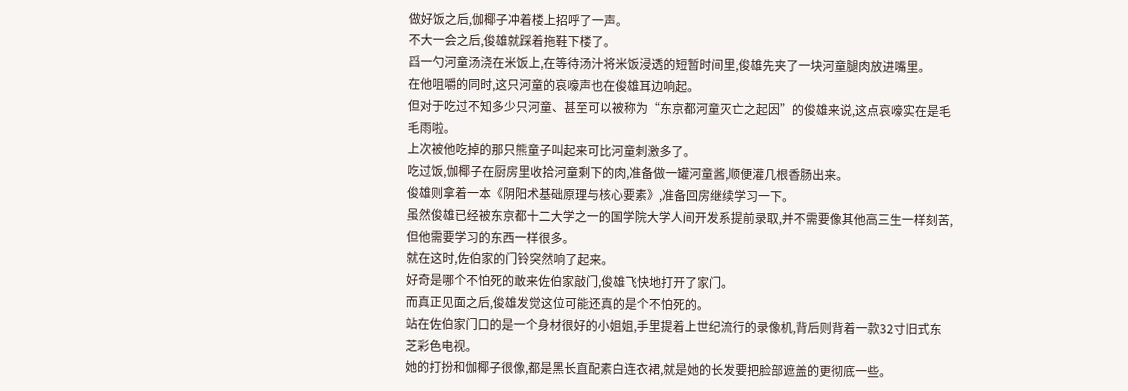做好饭之后,伽椰子冲着楼上招呼了一声。
不大一会之后,俊雄就踩着拖鞋下楼了。
舀一勺河童汤浇在米饭上,在等待汤汁将米饭浸透的短暂时间里,俊雄先夹了一块河童腿肉放进嘴里。
在他咀嚼的同时,这只河童的哀嚎声也在俊雄耳边响起。
但对于吃过不知多少只河童、甚至可以被称为“东京都河童灭亡之起因”的俊雄来说,这点哀嚎实在是毛毛雨啦。
上次被他吃掉的那只熊童子叫起来可比河童刺激多了。
吃过饭,伽椰子在厨房里收拾河童剩下的肉,准备做一罐河童酱,顺便灌几根香肠出来。
俊雄则拿着一本《阴阳术基础原理与核心要素》,准备回房继续学习一下。
虽然俊雄已经被东京都十二大学之一的国学院大学人间开发系提前录取,并不需要像其他高三生一样刻苦,但他需要学习的东西一样很多。
就在这时,佐伯家的门铃突然响了起来。
好奇是哪个不怕死的敢来佐伯家敲门,俊雄飞快地打开了家门。
而真正见面之后,俊雄发觉这位可能还真的是个不怕死的。
站在佐伯家门口的是一个身材很好的小姐姐,手里提着上世纪流行的录像机,背后则背着一款32寸旧式东芝彩色电视。
她的打扮和伽椰子很像,都是黑长直配素白连衣裙,就是她的长发要把脸部遮盖的更彻底一些。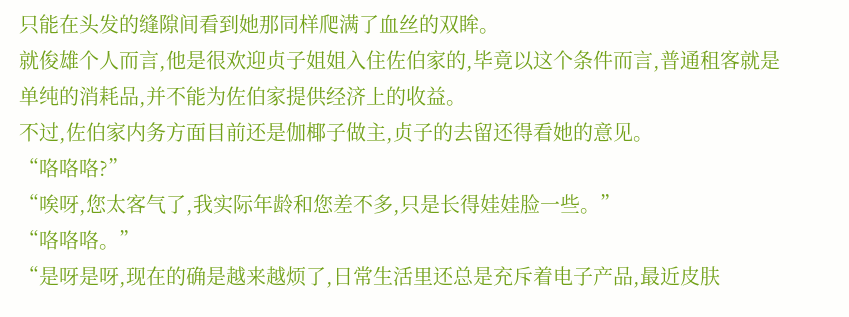只能在头发的缝隙间看到她那同样爬满了血丝的双眸。
就俊雄个人而言,他是很欢迎贞子姐姐入住佐伯家的,毕竟以这个条件而言,普通租客就是单纯的消耗品,并不能为佐伯家提供经济上的收益。
不过,佐伯家内务方面目前还是伽椰子做主,贞子的去留还得看她的意见。
“咯咯咯?”
“唉呀,您太客气了,我实际年龄和您差不多,只是长得娃娃脸一些。”
“咯咯咯。”
“是呀是呀,现在的确是越来越烦了,日常生活里还总是充斥着电子产品,最近皮肤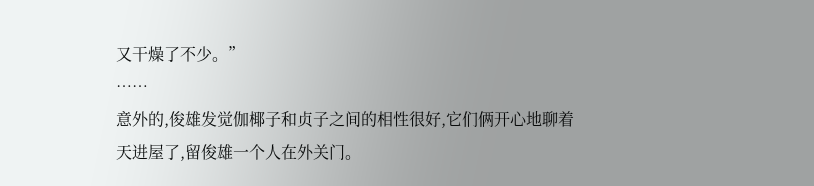又干燥了不少。”
……
意外的,俊雄发觉伽椰子和贞子之间的相性很好,它们俩开心地聊着天进屋了,留俊雄一个人在外关门。